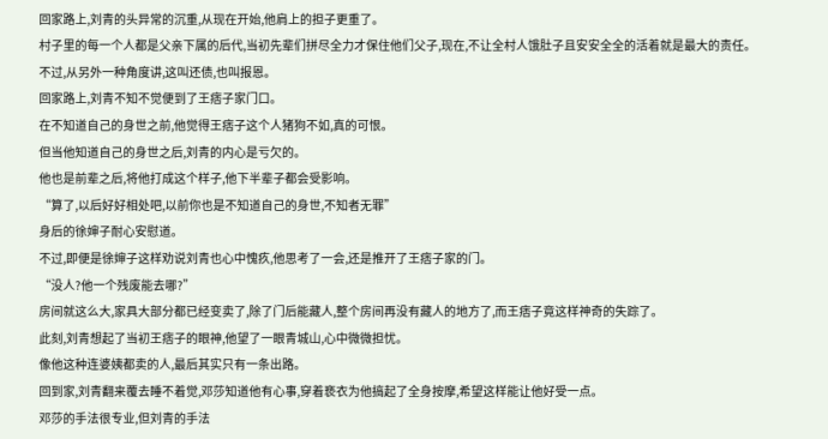回家路上,刘青的头异常的沉重,从现在开始,他肩上的担子更重了。
村子里的每一个人都是父亲下属的后代,当初先辈们拼尽全力才保住他们父子,现在,不让全村人饿肚子且安安全全的活着就是最大的责任。
不过,从另外一种角度讲,这叫还债,也叫报恩。
回家路上,刘青不知不觉便到了王痞子家门口。
在不知道自己的身世之前,他觉得王痞子这个人猪狗不如,真的可恨。
但当他知道自己的身世之后,刘青的内心是亏欠的。
他也是前辈之后,将他打成这个样子,他下半辈子都会受影响。
“算了,以后好好相处吧,以前你也是不知道自己的身世,不知者无罪”
身后的徐婶子耐心安慰道。
不过,即便是徐婶子这样劝说刘青也心中愧疚,他思考了一会,还是推开了王痞子家的门。
“没人?他一个残废能去哪?”
房间就这么大,家具大部分都已经变卖了,除了门后能藏人,整个房间再没有藏人的地方了,而王痞子竟这样神奇的失踪了。
此刻,刘青想起了当初王痞子的眼神,他望了一眼青城山,心中微微担忧。
像他这种连婆姨都卖的人,最后其实只有一条出路。
回到家,刘青翻来覆去睡不着觉,邓莎知道他有心事,穿着亵衣为他搞起了全身按摩,希望这样能让他好受一点。
邓莎的手法很专业,但刘青的手法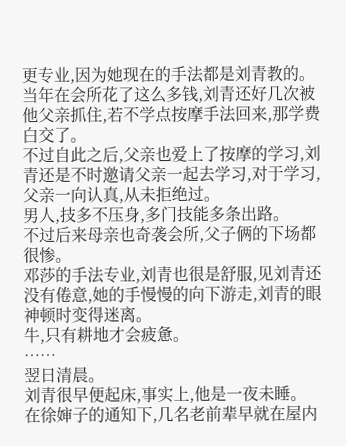更专业,因为她现在的手法都是刘青教的。
当年在会所花了这么多钱,刘青还好几次被他父亲抓住,若不学点按摩手法回来,那学费白交了。
不过自此之后,父亲也爱上了按摩的学习,刘青还是不时邀请父亲一起去学习,对于学习,父亲一向认真,从未拒绝过。
男人,技多不压身,多门技能多条出路。
不过后来母亲也奇袭会所,父子俩的下场都很惨。
邓莎的手法专业,刘青也很是舒服,见刘青还没有倦意,她的手慢慢的向下游走,刘青的眼神顿时变得迷离。
牛,只有耕地才会疲惫。
……
翌日清晨。
刘青很早便起床,事实上,他是一夜未睡。
在徐婶子的通知下,几名老前辈早就在屋内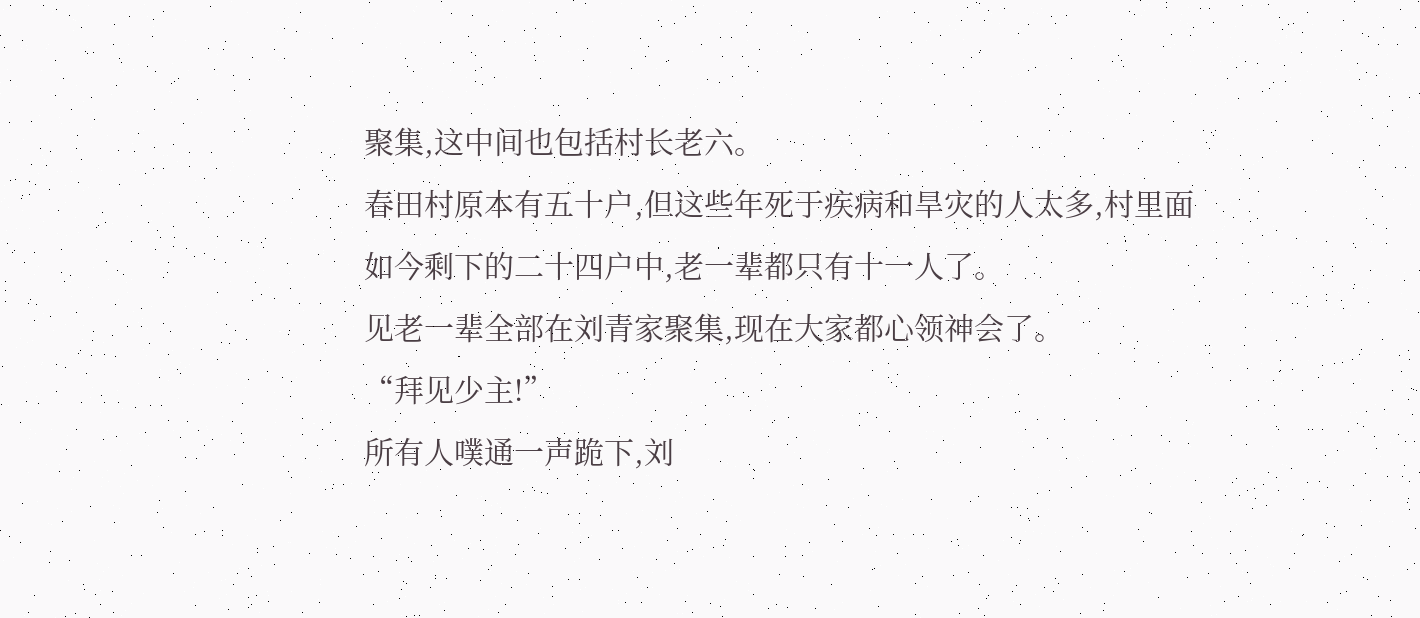聚集,这中间也包括村长老六。
春田村原本有五十户,但这些年死于疾病和旱灾的人太多,村里面如今剩下的二十四户中,老一辈都只有十一人了。
见老一辈全部在刘青家聚集,现在大家都心领神会了。
“拜见少主!”
所有人噗通一声跪下,刘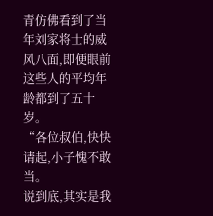青仿佛看到了当年刘家将士的威风八面,即便眼前这些人的平均年龄都到了五十岁。
“各位叔伯,快快请起,小子愧不敢当。
说到底,其实是我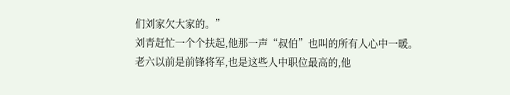们刘家欠大家的。”
刘青赶忙一个个扶起,他那一声“叔伯”也叫的所有人心中一暖。
老六以前是前锋将军,也是这些人中职位最高的,他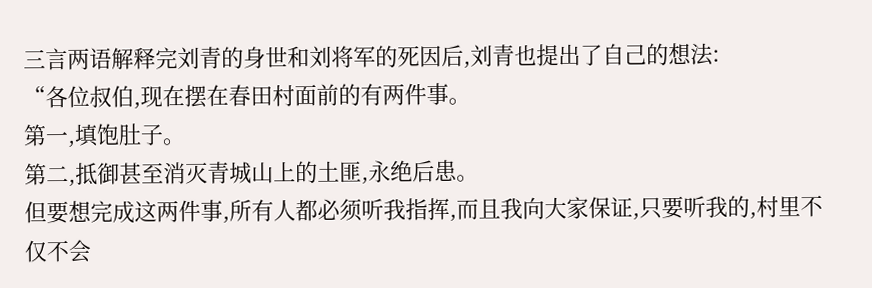三言两语解释完刘青的身世和刘将军的死因后,刘青也提出了自己的想法:
“各位叔伯,现在摆在春田村面前的有两件事。
第一,填饱肚子。
第二,抵御甚至消灭青城山上的土匪,永绝后患。
但要想完成这两件事,所有人都必须听我指挥,而且我向大家保证,只要听我的,村里不仅不会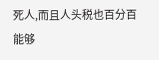死人,而且人头税也百分百能够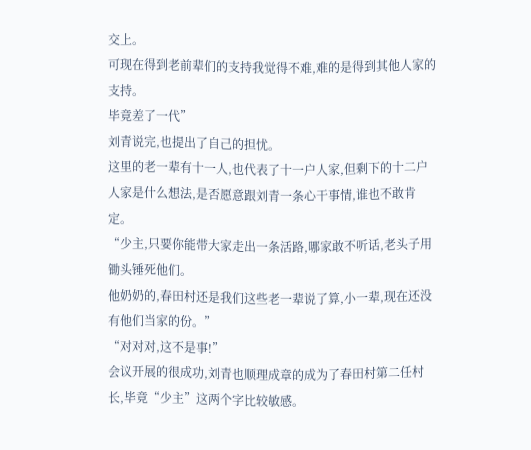交上。
可现在得到老前辈们的支持我觉得不难,难的是得到其他人家的支持。
毕竟差了一代”
刘青说完,也提出了自己的担忧。
这里的老一辈有十一人,也代表了十一户人家,但剩下的十二户人家是什么想法,是否愿意跟刘青一条心干事情,谁也不敢肯定。
“少主,只要你能带大家走出一条活路,哪家敢不听话,老头子用锄头锤死他们。
他奶奶的,春田村还是我们这些老一辈说了算,小一辈,现在还没有他们当家的份。”
“对对对,这不是事!”
会议开展的很成功,刘青也顺理成章的成为了春田村第二任村长,毕竟“少主”这两个字比较敏感。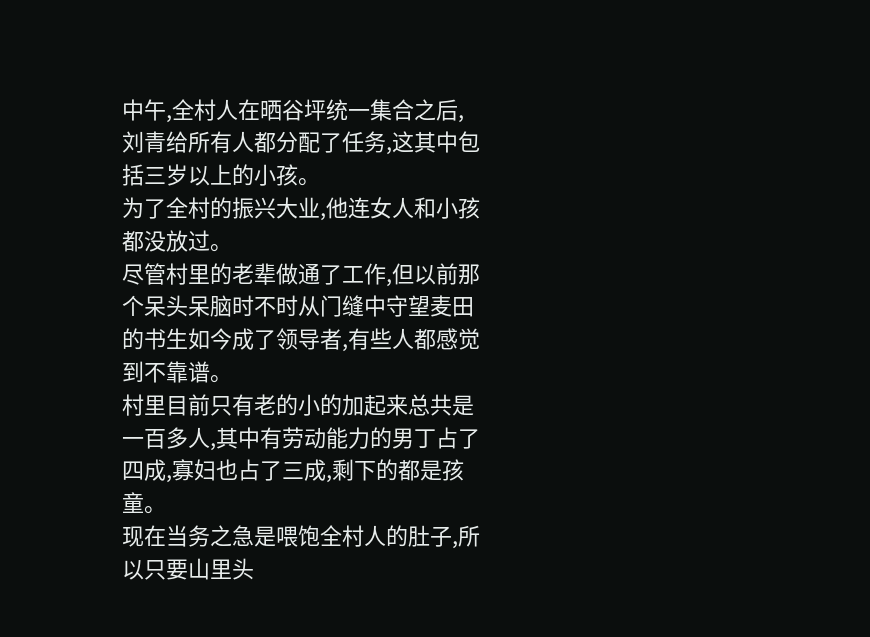中午,全村人在晒谷坪统一集合之后,刘青给所有人都分配了任务,这其中包括三岁以上的小孩。
为了全村的振兴大业,他连女人和小孩都没放过。
尽管村里的老辈做通了工作,但以前那个呆头呆脑时不时从门缝中守望麦田的书生如今成了领导者,有些人都感觉到不靠谱。
村里目前只有老的小的加起来总共是一百多人,其中有劳动能力的男丁占了四成,寡妇也占了三成,剩下的都是孩童。
现在当务之急是喂饱全村人的肚子,所以只要山里头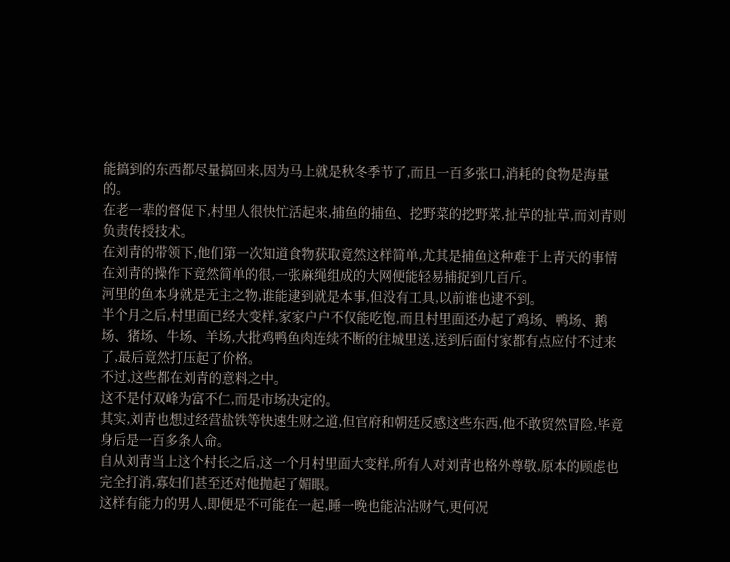能搞到的东西都尽量搞回来,因为马上就是秋冬季节了,而且一百多张口,消耗的食物是海量的。
在老一辈的督促下,村里人很快忙活起来,捕鱼的捕鱼、挖野菜的挖野菜,扯草的扯草,而刘青则负责传授技术。
在刘青的带领下,他们第一次知道食物获取竟然这样简单,尤其是捕鱼这种难于上青天的事情在刘青的操作下竟然简单的很,一张麻绳组成的大网便能轻易捕捉到几百斤。
河里的鱼本身就是无主之物,谁能逮到就是本事,但没有工具,以前谁也逮不到。
半个月之后,村里面已经大变样,家家户户不仅能吃饱,而且村里面还办起了鸡场、鸭场、鹅场、猪场、牛场、羊场,大批鸡鸭鱼肉连续不断的往城里送,送到后面付家都有点应付不过来了,最后竟然打压起了价格。
不过,这些都在刘青的意料之中。
这不是付双峰为富不仁,而是市场决定的。
其实,刘青也想过经营盐铁等快速生财之道,但官府和朝廷反感这些东西,他不敢贸然冒险,毕竟身后是一百多条人命。
自从刘青当上这个村长之后,这一个月村里面大变样,所有人对刘青也格外尊敬,原本的顾虑也完全打消,寡妇们甚至还对他抛起了媚眼。
这样有能力的男人,即便是不可能在一起,睡一晚也能沾沾财气,更何况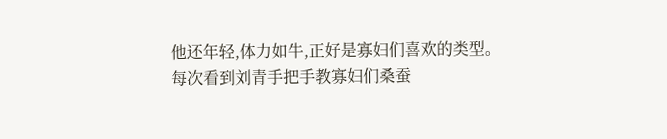他还年轻,体力如牛,正好是寡妇们喜欢的类型。
每次看到刘青手把手教寡妇们桑蚕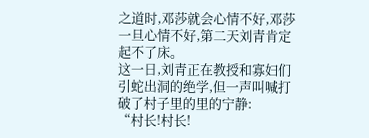之道时,邓莎就会心情不好,邓莎一旦心情不好,第二天刘青肯定起不了床。
这一日,刘青正在教授和寡妇们引蛇出洞的绝学,但一声叫喊打破了村子里的里的宁静:
“村长!村长!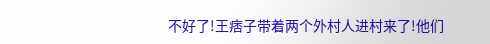不好了!王痞子带着两个外村人进村来了!他们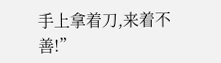手上拿着刀,来着不善!”